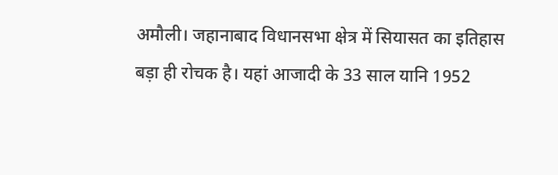अमौली। जहानाबाद विधानसभा क्षेत्र में सियासत का इतिहास बड़ा ही रोचक है। यहां आजादी के 33 साल यानि 1952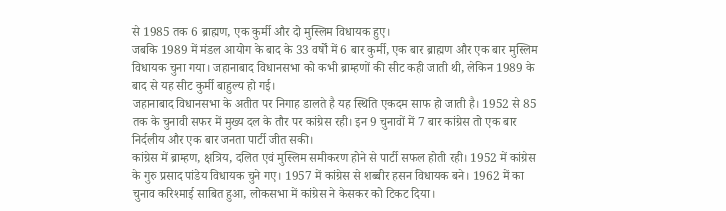से 1985 तक 6 ब्राह्मण, एक कुर्मी और दो मुस्लिम विधायक हुए।
जबकि 1989 में मंडल आयोग के बाद के 33 वर्षों में 6 बार कुर्मी, एक बार ब्राह्मण और एक बार मुस्लिम विधायक चुना गया। जहानाबाद विधानसभा को कभी ब्राम्हणों की सीट कही जाती थी, लेकिन 1989 के बाद से यह सीट कुर्मी बाहुल्य हो गई।
जहानाबाद विधानसभा के अतीत पर निगाह डालते है यह स्थिति एकदम साफ हो जाती है। 1952 से 85 तक के चुनावी सफर में मुख्य दल के तौर पर कांग्रेस रही। इन 9 चुनावों में 7 बार कांग्रेस तो एक बार निर्दलीय और एक बार जनता पार्टी जीत सकी।
कांग्रेस में ब्राम्हण, क्षत्रिय, दलित एवं मुस्लिम समीकरण होने से पार्टी सफल होती रही। 1952 में कांग्रेस के गुरु प्रसाद पांडेय विधायक चुने गए। 1957 में कांग्रेस से शब्बीर हसन विधायक बने। 1962 में का चुनाव करिश्माई साबित हुआ, लोकसभा में कांग्रेस ने केसकर को टिकट दिया।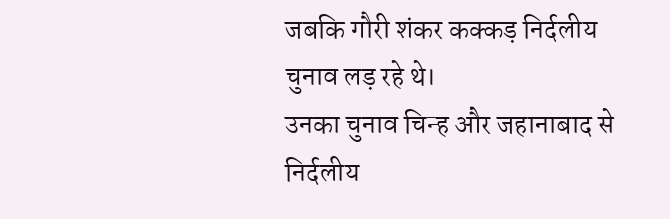जबकि गौरी शंकर कक्कड़ निर्दलीय चुनाव लड़ रहे थे।
उनका चुनाव चिन्ह और जहानाबाद से निर्दलीय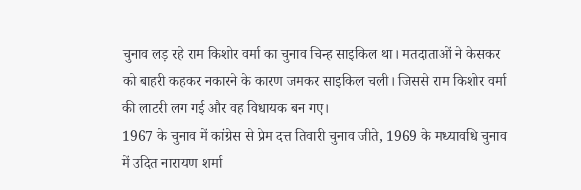चुनाव लड़ रहे राम किशोर वर्मा का चुनाव चिन्ह साइकिल था। मतदाताओं ने केसकर को बाहरी कहकर नकारने के कारण जमकर साइकिल चली। जिससे राम किशोर वर्मा की लाटरी लग गई और वह विधायक बन गए।
1967 के चुनाव में कांग्रेस से प्रेम दत्त तिवारी चुनाव जीते, 1969 के मध्यावधि चुनाव में उदित नारायण शर्मा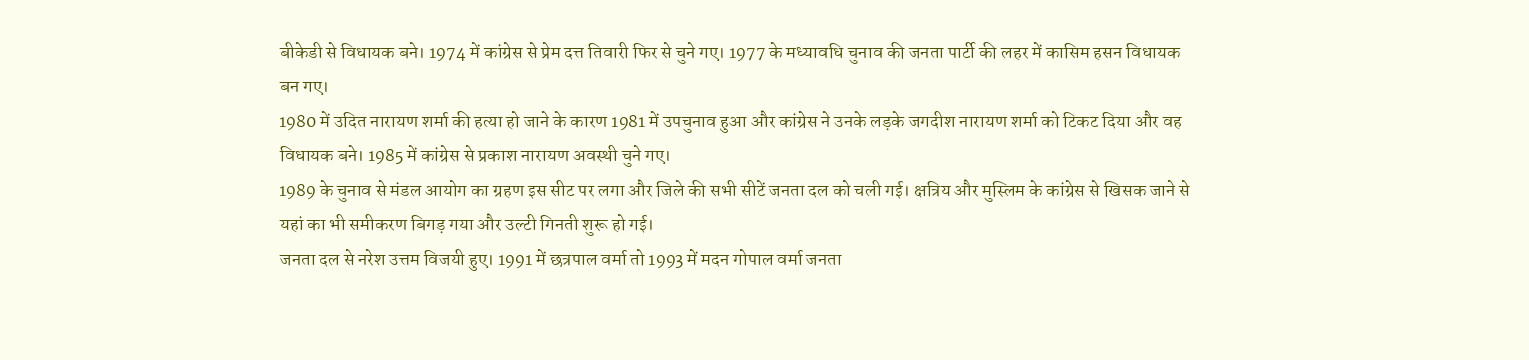बीकेडी से विधायक बने। 1974 में कांग्रेस से प्रेम दत्त तिवारी फिर से चुने गए। 1977 के मध्यावधि चुनाव की जनता पार्टी की लहर में कासिम हसन विधायक बन गए।
1980 में उदित नारायण शर्मा की हत्या हो जाने के कारण 1981 में उपचुनाव हुआ और कांग्रेस ने उनके लड़के जगदीश नारायण शर्मा को टिकट दिया और वह विधायक बने। 1985 में कांग्रेस से प्रकाश नारायण अवस्थी चुने गए।
1989 के चुनाव से मंडल आयोग का ग्रहण इस सीट पर लगा और जिले की सभी सीटें जनता दल को चली गई। क्षत्रिय और मुस्लिम के कांग्रेस से खिसक जाने से यहां का भी समीकरण बिगड़ गया और उल्टी गिनती शुरू हो गई।
जनता दल से नरेश उत्तम विजयी हुए। 1991 में छत्रपाल वर्मा तो 1993 में मदन गोपाल वर्मा जनता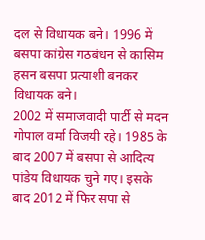दल से विधायक बने। 1996 में बसपा कांग्रेस गठबंधन से कासिम हसन बसपा प्रत्याशी बनकर विधायक बने।
2002 में समाजवादी पार्टी से मदन गोपाल वर्मा विजयी रहे। 1985 के बाद 2007 में बसपा से आदित्य पांडेय विधायक चुने गए। इसके बाद 2012 में फिर सपा से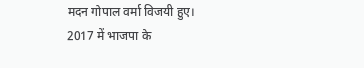मदन गोपाल वर्मा विजयी हुए। 2017 में भाजपा के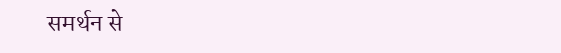समर्थन से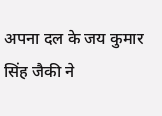अपना दल के जय कुमार सिंह जैकी ने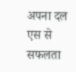अपना दल एस से सफलता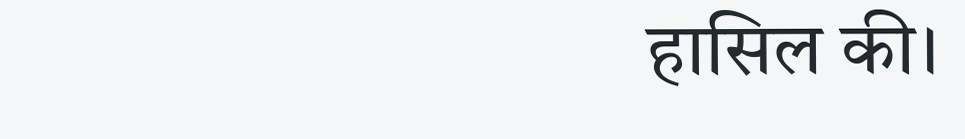हासिल की।